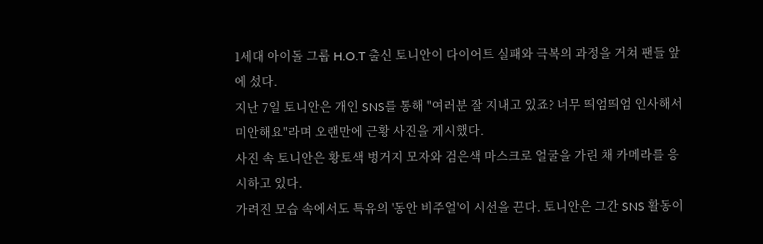1세대 아이돌 그룹 H.O.T 출신 토니안이 다이어트 실패와 극복의 과정을 거쳐 팬들 앞에 섰다.
지난 7일 토니안은 개인 SNS를 통해 "여러분 잘 지내고 있죠? 너무 띄엄띄엄 인사해서 미안해요"라며 오랜만에 근황 사진을 게시했다.
사진 속 토니안은 황토색 벙거지 모자와 검은색 마스크로 얼굴을 가린 채 카메라를 응시하고 있다.
가려진 모습 속에서도 특유의 '동안 비주얼'이 시선을 끈다. 토니안은 그간 SNS 활동이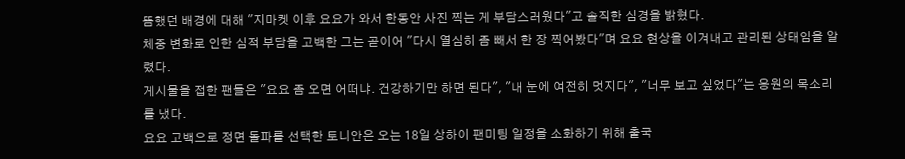뜸했던 배경에 대해 "지마켓 이후 요요가 와서 한동안 사진 찍는 게 부담스러웠다"고 솔직한 심경을 밝혔다.
체중 변화로 인한 심적 부담을 고백한 그는 곧이어 "다시 열심히 좀 빼서 한 장 찍어봤다"며 요요 현상을 이겨내고 관리된 상태임을 알렸다.
게시물을 접한 팬들은 "요요 좀 오면 어떠냐. 건강하기만 하면 된다", "내 눈에 여전히 멋지다", "너무 보고 싶었다"는 응원의 목소리를 냈다.
요요 고백으로 정면 돌파를 선택한 토니안은 오는 18일 상하이 팬미팅 일정을 소화하기 위해 출국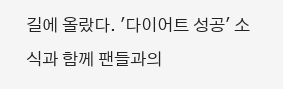길에 올랐다. '다이어트 성공' 소식과 함께 팬들과의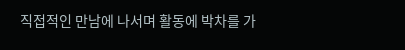직접적인 만남에 나서며 활동에 박차를 가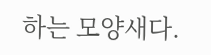하는 모양새다.